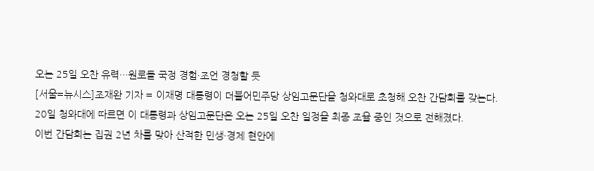오는 25일 오찬 유력…원로들 국정 경험·조언 경청할 듯
[서울=뉴시스]조재완 기자 = 이재명 대통령이 더불어민주당 상임고문단을 청와대로 초청해 오찬 간담회를 갖는다.
20일 청와대에 따르면 이 대통령과 상임고문단은 오는 25일 오찬 일정을 최종 조율 중인 것으로 전해졌다.
이번 간담회는 집권 2년 차를 맞아 산적한 민생·경제 현안에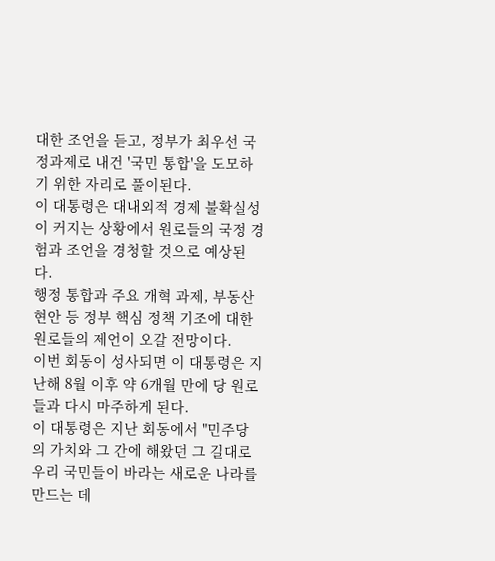대한 조언을 듣고, 정부가 최우선 국정과제로 내건 '국민 통합'을 도모하기 위한 자리로 풀이된다.
이 대통령은 대내외적 경제 불확실성이 커지는 상황에서 원로들의 국정 경험과 조언을 경청할 것으로 예상된다.
행정 통합과 주요 개혁 과제, 부동산 현안 등 정부 핵심 정책 기조에 대한 원로들의 제언이 오갈 전망이다.
이번 회동이 성사되면 이 대통령은 지난해 8월 이후 약 6개월 만에 당 원로들과 다시 마주하게 된다.
이 대통령은 지난 회동에서 "민주당의 가치와 그 간에 해왔던 그 길대로 우리 국민들이 바라는 새로운 나라를 만드는 데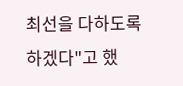최선을 다하도록 하겠다"고 했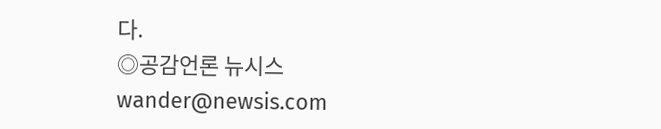다.
◎공감언론 뉴시스 wander@newsis.com